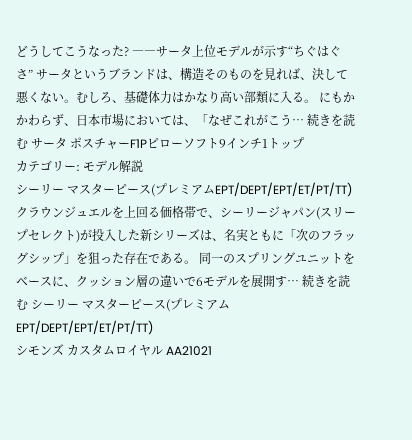どうしてこうなった? ――サータ上位モデルが示す“ちぐはぐさ” サータというブランドは、構造そのものを見れば、決して悪くない。むしろ、基礎体力はかなり高い部類に入る。 にもかかわらず、日本市場においては、「なぜこれがこう… 続きを読む サータ ポスチャーF1Pピローソフト9インチ1トップ
カテゴリー: モデル解説
シーリー マスターピース(プレミアムEPT/DEPT/EPT/ET/PT/TT)
クラウンジュエルを上回る価格帯で、シーリージャパン(スリープセレクト)が投入した新シリーズは、名実ともに「次のフラッグシップ」を狙った存在である。 同一のスプリングユニットをベースに、クッション層の違いで6モデルを展開す… 続きを読む シーリー マスターピース(プレミアムEPT/DEPT/EPT/ET/PT/TT)
シモンズ カスタムロイヤル AA21021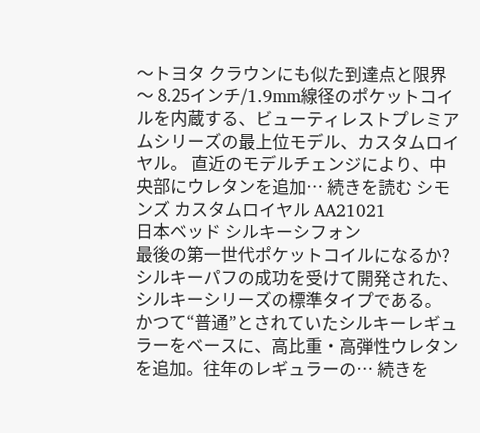〜トヨタ クラウンにも似た到達点と限界〜 8.25インチ/1.9mm線径のポケットコイルを内蔵する、ビューティレストプレミアムシリーズの最上位モデル、カスタムロイヤル。 直近のモデルチェンジにより、中央部にウレタンを追加… 続きを読む シモンズ カスタムロイヤル AA21021
日本ベッド シルキーシフォン
最後の第一世代ポケットコイルになるか? シルキーパフの成功を受けて開発された、シルキーシリーズの標準タイプである。 かつて“普通”とされていたシルキーレギュラーをベースに、高比重・高弾性ウレタンを追加。往年のレギュラーの… 続きを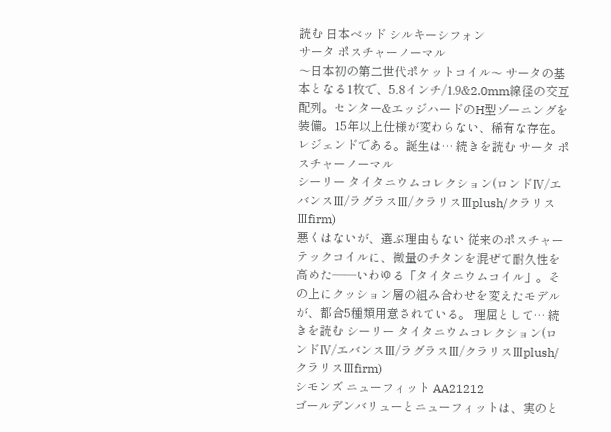読む 日本ベッド シルキーシフォン
サータ ポスチャーノーマル
〜日本初の第二世代ポケットコイル〜 サータの基本となる1枚で、5.8インチ/1.9&2.0mm線径の交互配列。センター&エッジハードのH型ゾーニングを装備。15年以上仕様が変わらない、稀有な存在。レジェンドである。誕生は… 続きを読む サータ ポスチャーノーマル
シーリー タイタニウムコレクション(ロンドⅣ/エバンスⅢ/ラグラスⅢ/クラリスⅢplush/クラリスⅢfirm)
悪くはないが、選ぶ理由もない 従来のポスチャーテックコイルに、微量のチタンを混ぜて耐久性を高めた――いわゆる「タイタニウムコイル」。その上にクッション層の組み合わせを変えたモデルが、都合5種類用意されている。 理屈として… 続きを読む シーリー タイタニウムコレクション(ロンドⅣ/エバンスⅢ/ラグラスⅢ/クラリスⅢplush/クラリスⅢfirm)
シモンズ ニューフィット AA21212
ゴールデンバリューとニューフィットは、実のと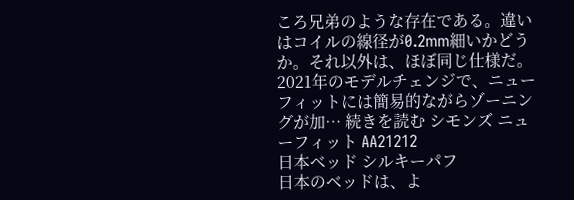ころ兄弟のような存在である。違いはコイルの線径が0.2mm細いかどうか。それ以外は、ほぼ同じ仕様だ。 2021年のモデルチェンジで、ニューフィットには簡易的ながらゾーニングが加… 続きを読む シモンズ ニューフィット AA21212
日本ベッド シルキーパフ
日本のベッドは、よ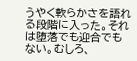うやく軟らかさを語れる段階に入った。それは堕落でも迎合でもない。むしろ、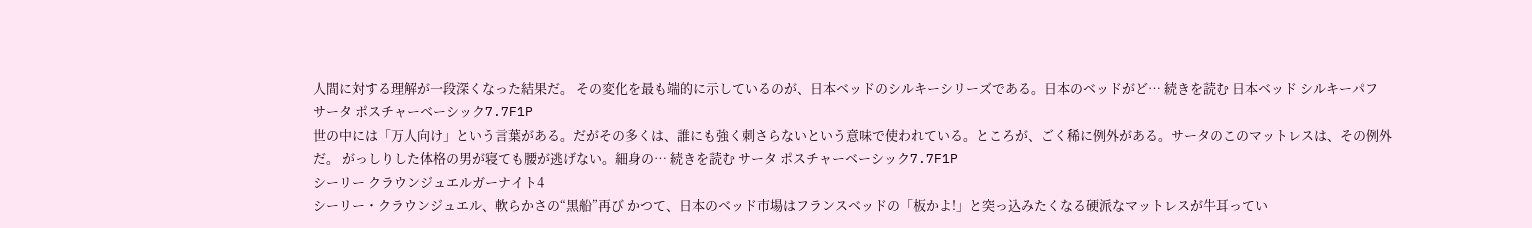人間に対する理解が一段深くなった結果だ。 その変化を最も端的に示しているのが、日本ベッドのシルキーシリーズである。日本のベッドがど… 続きを読む 日本ベッド シルキーパフ
サータ ポスチャーベーシック7.7F1P
世の中には「万人向け」という言葉がある。だがその多くは、誰にも強く刺さらないという意味で使われている。ところが、ごく稀に例外がある。サータのこのマットレスは、その例外だ。 がっしりした体格の男が寝ても腰が逃げない。細身の… 続きを読む サータ ポスチャーベーシック7.7F1P
シーリー クラウンジュエルガーナイト4
シーリー・クラウンジュエル、軟らかさの“黒船”再び かつて、日本のベッド市場はフランスベッドの「板かよ!」と突っ込みたくなる硬派なマットレスが牛耳ってい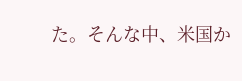た。そんな中、米国か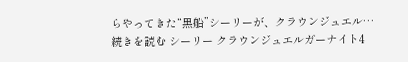らやってきた“黒船”シーリーが、クラウンジュエル… 続きを読む シーリー クラウンジュエルガーナイト4